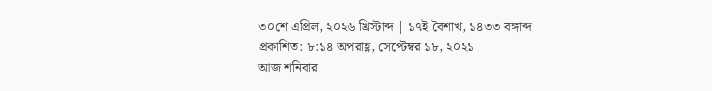৩০শে এপ্রিল, ২০২৬ খ্রিস্টাব্দ | ১৭ই বৈশাখ, ১৪৩৩ বঙ্গাব্দ
প্রকাশিত: ৮:১৪ অপরাহ্ণ, সেপ্টেম্বর ১৮, ২০২১
আজ শনিবার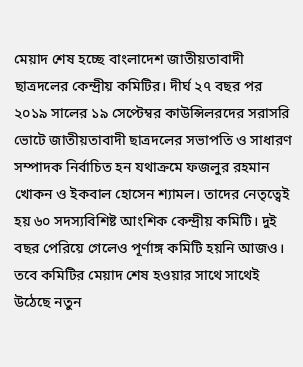মেয়াদ শেষ হচ্ছে বাংলাদেশ জাতীয়তাবাদী ছাত্রদলের কেন্দ্রীয় কমিটির। দীর্ঘ ২৭ বছর পর ২০১৯ সালের ১৯ সেপ্টেম্বর কাউন্সিলরদের সরাসরি ভোটে জাতীয়তাবাদী ছাত্রদলের সভাপতি ও সাধারণ সম্পাদক নির্বাচিত হন যথাক্রমে ফজলুর রহমান খোকন ও ইকবাল হোসেন শ্যামল। তাদের নেতৃত্বেই হয় ৬০ সদস্যবিশিষ্ট আংশিক কেন্দ্রীয় কমিটি। দুই বছর পেরিয়ে গেলেও পূর্ণাঙ্গ কমিটি হয়নি আজও। তবে কমিটির মেয়াদ শেষ হওয়ার সাথে সাথেই উঠেছে নতুন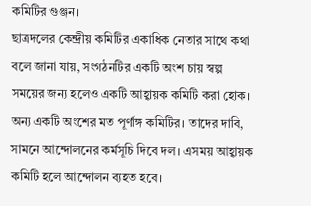কমিটির গুঞ্জন।
ছাত্রদলের কেন্দ্রীয় কমিটির একাধিক নেতার সাথে কথা বলে জানা যায়, সংগঠনটির একটি অংশ চায় স্বল্প সময়ের জন্য হলেও একটি আহ্বায়ক কমিটি করা হোক। অন্য একটি অংশের মত পূর্ণাঙ্গ কমিটির। তাদের দাবি, সামনে আন্দোলনের কর্মসূচি দিবে দল। এসময় আহ্বায়ক কমিটি হলে আন্দোলন ব্যহত হবে।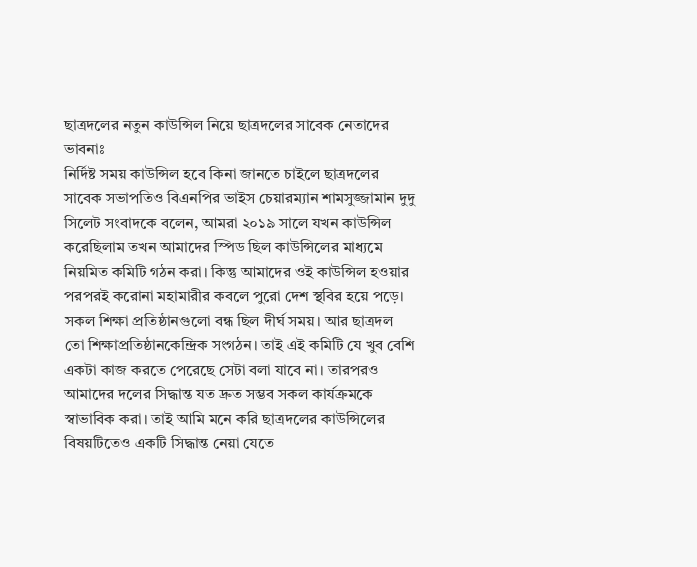ছাত্রদলের নতুন কাউন্সিল নিয়ে ছাত্রদলের সাবেক নেতাদের ভাবনাঃ
নির্দিষ্ট সময় কাউন্সিল হবে কিনা জানতে চাইলে ছাত্রদলের সাবেক সভাপতিও বিএনপির ভাইস চেয়ারম্যান শামসুজ্জামান দুদু সিলেট সংবাদকে বলেন, আমরা ২০১৯ সালে যখন কাউন্সিল করেছিলাম তখন আমাদের স্পিড ছিল কাউন্সিলের মাধ্যমে নিয়মিত কমিটি গঠন করা। কিন্তু আমাদের ওই কাউন্সিল হওয়ার পরপরই করোনা মহামারীর কবলে পুরো দেশ স্থবির হয়ে পড়ে। সকল শিক্ষা প্রতিষ্ঠানগুলো বন্ধ ছিল দীর্ঘ সময়। আর ছাত্রদল তো শিক্ষাপ্রতিষ্ঠানকেন্দ্রিক সংগঠন। তাই এই কমিটি যে খুব বেশি একটা কাজ করতে পেরেছে সেটা বলা যাবে না। তারপরও আমাদের দলের সিদ্ধান্ত যত দ্রুত সম্ভব সকল কার্যক্রমকে স্বাভাবিক করা। তাই আমি মনে করি ছাত্রদলের কাউন্সিলের বিষয়টিতেও একটি সিদ্ধান্ত নেয়া যেতে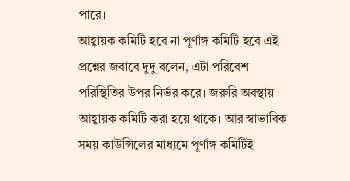পারে।
আহ্বায়ক কমিটি হবে না পূর্ণাঙ্গ কমিটি হবে এই প্রশ্নের জবাবে দুদু বলেন, এটা পরিবেশ পরিস্থিতির উপর নির্ভর করে। জরুরি অবস্থায় আহ্বায়ক কমিটি করা হয়ে থাকে। আর স্বাভাবিক সময় কাউন্সিলের মাধ্যমে পূর্ণাঙ্গ কমিটিই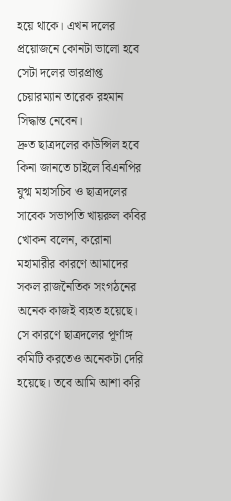হয়ে থাকে। এখন দলের প্রয়োজনে কোনটা ভালো হবে সেটা দলের ভারপ্রাপ্ত চেয়ারম্যান তারেক রহমান সিদ্ধান্ত নেবেন।
দ্রুত ছাত্রদলের কাউন্সিল হবে কিনা জানতে চাইলে বিএনপির যুগ্ম মহাসচিব ও ছাত্রদলের সাবেক সভাপতি খায়রুল কবির খোকন বলেন, করোনা মহামারীর কারণে আমাদের সকল রাজনৈতিক সংগঠনের অনেক কাজই ব্যহত হয়েছে। সে কারণে ছাত্রদলের পূর্ণাঙ্গ কমিটি করতেও অনেকটা দেরি হয়েছে। তবে আমি আশা করি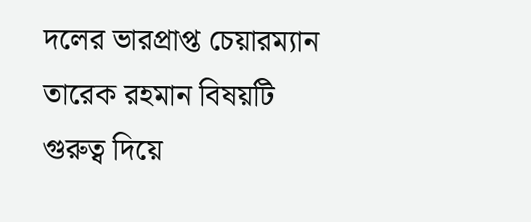দলের ভারপ্রাপ্ত চেয়ারম্যান তারেক রহমান বিষয়টি গুরুত্ব দিয়ে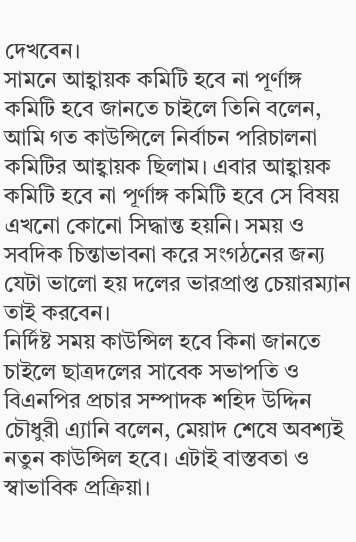দেখবেন।
সামনে আহ্বায়ক কমিটি হবে না পূর্ণাঙ্গ কমিটি হবে জানতে চাইলে তিনি বলেন, আমি গত কাউন্সিলে নির্বাচন পরিচালনা কমিটির আহ্বায়ক ছিলাম। এবার আহ্বায়ক কমিটি হবে না পূর্ণাঙ্গ কমিটি হবে সে বিষয় এখনো কোনো সিদ্ধান্ত হয়নি। সময় ও সবদিক চিন্তাভাবনা করে সংগঠনের জন্য যেটা ভালো হয় দলের ভারপ্রাপ্ত চেয়ারম্যান তাই করবেন।
নির্দিষ্ট সময় কাউন্সিল হবে কিনা জানতে চাইলে ছাত্রদলের সাবেক সভাপতি ও বিএনপির প্রচার সম্পাদক শহিদ উদ্দিন চৌধুরী এ্যানি বলেন, মেয়াদ শেষে অবশ্যই নতুন কাউন্সিল হবে। এটাই বাস্তবতা ও স্বাভাবিক প্রক্রিয়া।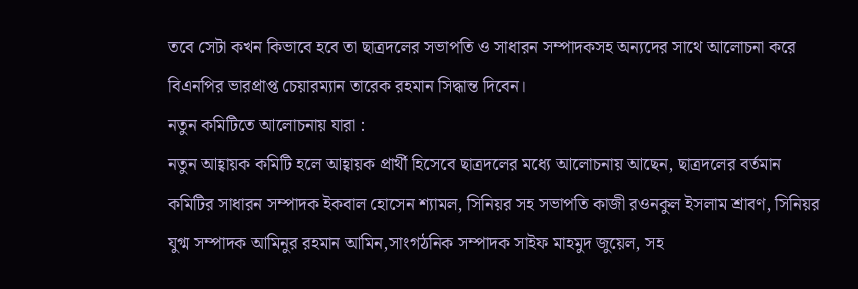তবে সেটা কখন কিভাবে হবে তা ছাত্রদলের সভাপতি ও সাধারন সম্পাদকসহ অন্যদের সাথে আলোচনা করে বিএনপির ভারপ্রাপ্ত চেয়ারম্যান তারেক রহমান সিদ্ধান্ত দিবেন।
নতুন কমিটিতে আলোচনায় যারা :
নতুন আহ্বায়ক কমিটি হলে আহ্বায়ক প্রার্থী হিসেবে ছাত্রদলের মধ্যে আলোচনায় আছেন, ছাত্রদলের বর্তমান কমিটির সাধারন সম্পাদক ইকবাল হোসেন শ্যামল, সিনিয়র সহ সভাপতি কাজী রওনকুল ইসলাম শ্রাবণ, সিনিয়র যুগ্ম সম্পাদক আমিনুর রহমান আমিন,সাংগঠনিক সম্পাদক সাইফ মাহমুদ জুয়েল, সহ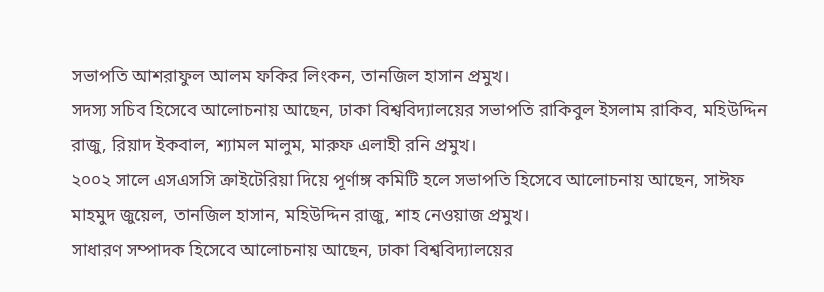সভাপতি আশরাফুল আলম ফকির লিংকন, তানজিল হাসান প্রমুখ।
সদস্য সচিব হিসেবে আলোচনায় আছেন, ঢাকা বিশ্ববিদ্যালয়ের সভাপতি রাকিবুল ইসলাম রাকিব, মহিউদ্দিন রাজু, রিয়াদ ইকবাল, শ্যামল মালুম, মারুফ এলাহী রনি প্রমুখ।
২০০২ সালে এসএসসি ক্রাইটেরিয়া দিয়ে পূর্ণাঙ্গ কমিটি হলে সভাপতি হিসেবে আলোচনায় আছেন, সাঈফ মাহমুদ জুয়েল, তানজিল হাসান, মহিউদ্দিন রাজু, শাহ নেওয়াজ প্রমুখ।
সাধারণ সম্পাদক হিসেবে আলোচনায় আছেন, ঢাকা বিশ্ববিদ্যালয়ের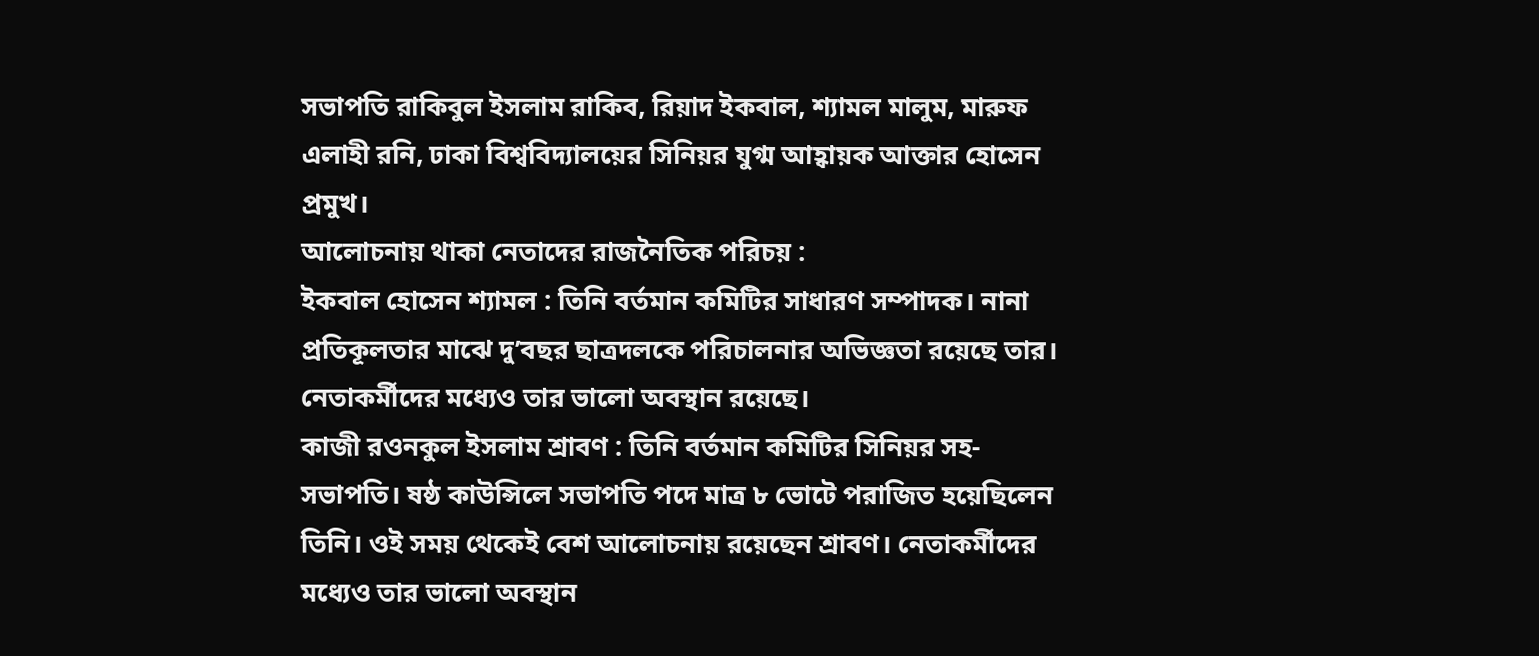সভাপতি রাকিবুল ইসলাম রাকিব, রিয়াদ ইকবাল, শ্যামল মালুম, মারুফ এলাহী রনি, ঢাকা বিশ্ববিদ্যালয়ের সিনিয়র যুগ্ম আহ্বায়ক আক্তার হোসেন প্রমুখ।
আলোচনায় থাকা নেতাদের রাজনৈতিক পরিচয় :
ইকবাল হোসেন শ্যামল : তিনি বর্তমান কমিটির সাধারণ সম্পাদক। নানা প্রতিকূলতার মাঝে দু’বছর ছাত্রদলকে পরিচালনার অভিজ্ঞতা রয়েছে তার। নেতাকর্মীদের মধ্যেও তার ভালো অবস্থান রয়েছে।
কাজী রওনকুল ইসলাম শ্রাবণ : তিনি বর্তমান কমিটির সিনিয়র সহ-সভাপতি। ষষ্ঠ কাউন্সিলে সভাপতি পদে মাত্র ৮ ভোটে পরাজিত হয়েছিলেন তিনি। ওই সময় থেকেই বেশ আলোচনায় রয়েছেন শ্রাবণ। নেতাকর্মীদের মধ্যেও তার ভালো অবস্থান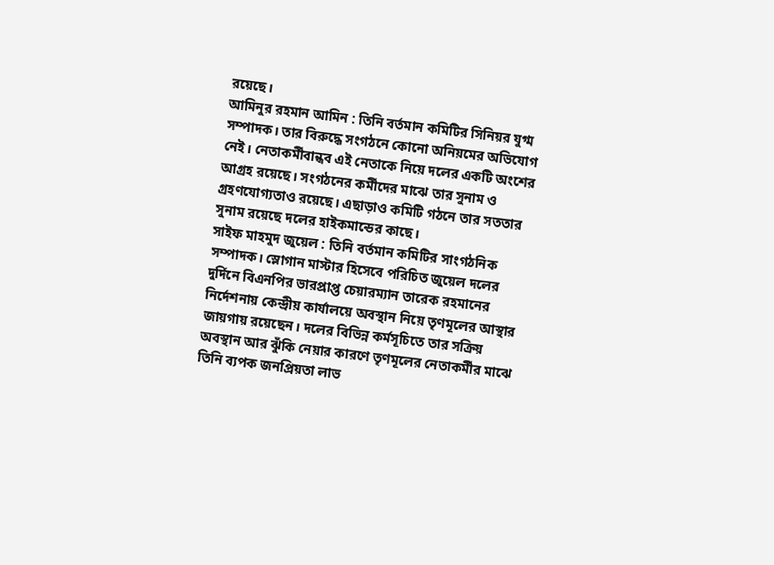রয়েছে।
আমিনুর রহমান আমিন : তিনি বর্তমান কমিটির সিনিয়র যুগ্ম সম্পাদক। তার বিরুদ্ধে সংগঠনে কোনো অনিয়মের অভিযোগ নেই। নেতাকর্মীবান্ধব এই নেতাকে নিয়ে দলের একটি অংশের আগ্রহ রয়েছে। সংগঠনের কর্মীদের মাঝে তার সুনাম ও গ্রহণযোগ্যতাও রয়েছে। এছাড়াও কমিটি গঠনে তার সততার সুনাম রয়েছে দলের হাইকমান্ডের কাছে।
সাইফ মাহমুদ জুয়েল : তিনি বর্তমান কমিটির সাংগঠনিক সম্পাদক। স্লোগান মাস্টার হিসেবে পরিচিত জুয়েল দলের দুর্দিনে বিএনপির ভারপ্রাপ্ত চেয়ারম্যান তারেক রহমানের নির্দেশনায় কেন্দ্রীয় কার্যালয়ে অবস্থান নিয়ে তৃণমূলের আস্থার জায়গায় রয়েছেন। দলের বিভিন্ন কর্মসূচিতে তার সক্রিয় অবস্থান আর ঝুঁকি নেয়ার কারণে তৃণমূলের নেতাকর্মীর মাঝে তিনি ব্যপক জনপ্রিয়তা লাভ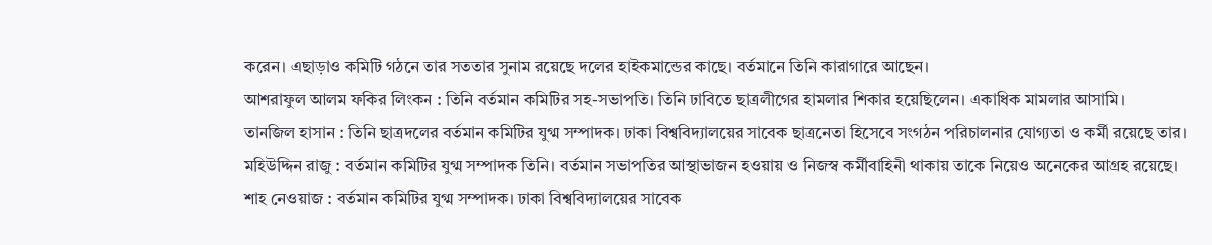করেন। এছাড়াও কমিটি গঠনে তার সততার সুনাম রয়েছে দলের হাইকমান্ডের কাছে। বর্তমানে তিনি কারাগারে আছেন।
আশরাফুল আলম ফকির লিংকন : তিনি বর্তমান কমিটির সহ-সভাপতি। তিনি ঢাবিতে ছাত্রলীগের হামলার শিকার হয়েছিলেন। একাধিক মামলার আসামি।
তানজিল হাসান : তিনি ছাত্রদলের বর্তমান কমিটির যুগ্ম সম্পাদক। ঢাকা বিশ্ববিদ্যালয়ের সাবেক ছাত্রনেতা হিসেবে সংগঠন পরিচালনার যোগ্যতা ও কর্মী রয়েছে তার।
মহিউদ্দিন রাজু : বর্তমান কমিটির যুগ্ম সম্পাদক তিনি। বর্তমান সভাপতির আস্থাভাজন হওয়ায় ও নিজস্ব কর্মীবাহিনী থাকায় তাকে নিয়েও অনেকের আগ্রহ রয়েছে।
শাহ নেওয়াজ : বর্তমান কমিটির যুগ্ম সম্পাদক। ঢাকা বিশ্ববিদ্যালয়ের সাবেক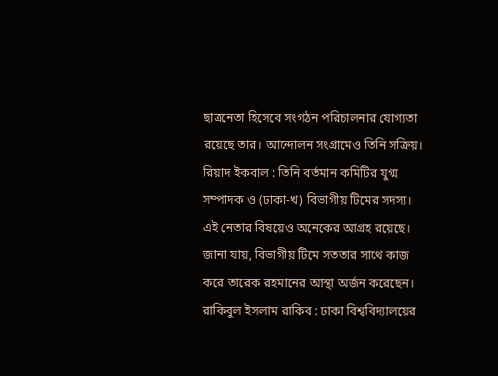ছাত্রনেতা হিসেবে সংগঠন পরিচালনার যোগ্যতা রয়েছে তার। আন্দোলন সংগ্রামেও তিনি সক্রিয়।
রিয়াদ ইকবাল : তিনি বর্তমান কমিটির যুগ্ম সম্পাদক ও (ঢাকা-খ) বিভাগীয় টিমের সদস্য। এই নেতার বিষয়েও অনেকের আগ্রহ রয়েছে। জানা যায়, বিভাগীয় টিমে সততার সাথে কাজ করে তারেক রহমানের আস্থা অর্জন করেছেন।
রাকিবুল ইসলাম রাকিব : ঢাকা বিশ্ববিদ্যালয়ের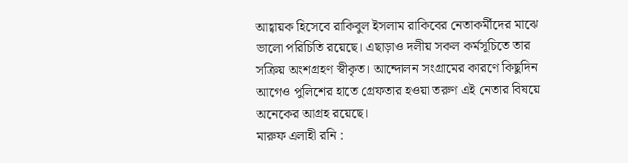আহ্বায়ক হিসেবে রাকিবুল ইসলাম রাকিবের নেতাকর্মীদের মাঝে ভালো পরিচিতি রয়েছে। এছাড়াও দলীয় সকল কর্মসূচিতে তার সক্রিয় অংশগ্রহণ স্বীকৃত। আন্দোলন সংগ্রামের কারণে কিছুদিন আগেও পুলিশের হাতে গ্রেফতার হওয়া তরুণ এই নেতার বিষয়ে অনেকের আগ্রহ রয়েছে।
মারুফ এলাহী রনি :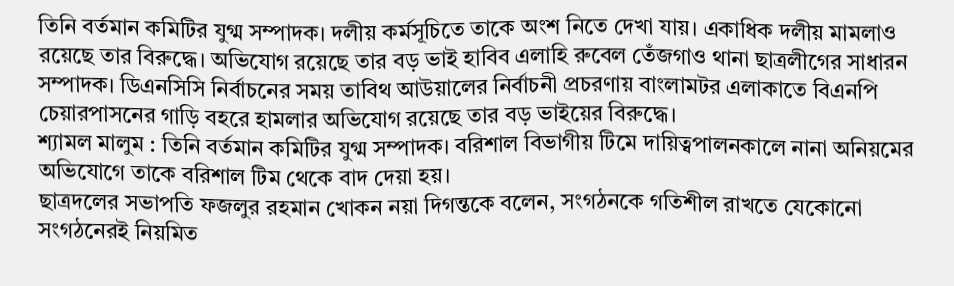তিনি বর্তমান কমিটির যুগ্ম সম্পাদক। দলীয় কর্মসূচিতে তাকে অংশ নিতে দেখা যায়। একাধিক দলীয় মামলাও রয়েছে তার বিরুদ্ধে। অভিযোগ রয়েছে তার বড় ভাই হাবিব এলাহি রুবেল তেঁজগাও থানা ছাত্রলীগের সাধারন সম্পাদক। ডিএনসিসি নির্বাচনের সময় তাবিথ আউয়ালের নির্বাচনী প্রচরণায় বাংলামটর এলাকাতে বিএনপি চেয়ারপাসনের গাড়ি বহরে হামলার অভিযোগ রয়েছে তার বড় ভাইয়ের বিরুদ্ধে।
শ্যামল মালুম : তিনি বর্তমান কমিটির যুগ্ম সম্পাদক। বরিশাল বিভাগীয় টিমে দায়িত্বপালনকালে নানা অনিয়মের অভিযোগে তাকে বরিশাল টিম থেকে বাদ দেয়া হয়।
ছাত্রদলের সভাপতি ফজলুর রহমান খোকন নয়া দিগন্তকে বলেন, সংগঠনকে গতিশীল রাখতে যেকোনো সংগঠনেরই নিয়মিত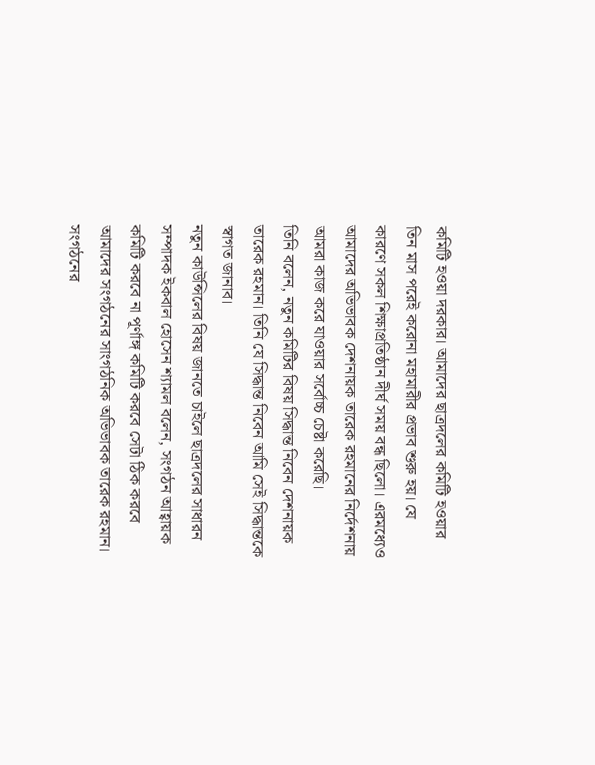কমিটি হওয়া দরকার। আমাদের ছাত্রদলের কমিটি হওয়ার তিন মাস পরেই করোনা মহামারীর প্রভাব শুরু হয়। যে কারণে সকল শিক্ষাপ্রতিষ্ঠান দীর্ঘ সময় বন্ধ ছিলো। এরমধ্যেও আমাদের অভিভাবক দেশনায়ক তারেক রহমানের নির্দেশনায় আমরা কাজ করে যাওয়ার সর্বোচ্চ চেষ্টা করেছি।
তিনি বলেন, নতুন কমিটির বিষয় সিদ্ধান্ত নিবেন দেশনায়ক তারেক রহমান। তিনি যে সিদ্ধান্ত নিবেন আমি সেই সিদ্ধান্তকে স্বাগত জানাব।
নতুন কাউন্সিলের বিষয় জানতে চাইলে ছাত্রদলের সাধারন সম্পাদক ইকবাল হোসেন শ্যামল বলেন, সংগঠন আহ্বায়ক কমিটি করবে না পূর্ণাঙ্গ কমিটি করবে সেটা ঠিক করবে আমাদের সংগঠনের সাংগঠনিক অভিভাবক তারেক রহমান। সংগঠনের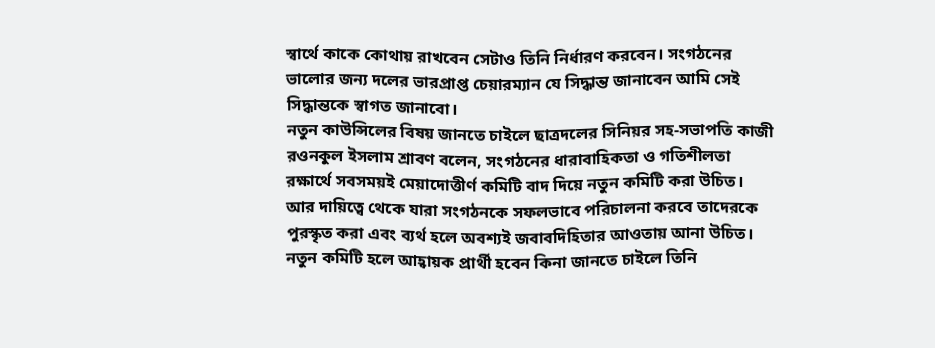স্বার্থে কাকে কোথায় রাখবেন সেটাও তিনি নির্ধারণ করবেন। সংগঠনের ভালোর জন্য দলের ভারপ্রাপ্ত চেয়ারম্যান যে সিদ্ধান্ত জানাবেন আমি সেই সিদ্ধান্তকে স্বাগত জানাবো।
নতুন কাউন্সিলের বিষয় জানতে চাইলে ছাত্রদলের সিনিয়র সহ-সভাপতি কাজী রওনকুল ইসলাম শ্রাবণ বলেন, সংগঠনের ধারাবাহিকতা ও গতিশীলতা রক্ষার্থে সবসময়ই মেয়াদোত্তীর্ণ কমিটি বাদ দিয়ে নতুন কমিটি করা উচিত। আর দায়িত্বে থেকে যারা সংগঠনকে সফলভাবে পরিচালনা করবে তাদেরকে পুরস্কৃত করা এবং ব্যর্থ হলে অবশ্যই জবাবদিহিতার আওতায় আনা উচিত। নতুন কমিটি হলে আহ্বায়ক প্রার্থী হবেন কিনা জানতে চাইলে তিনি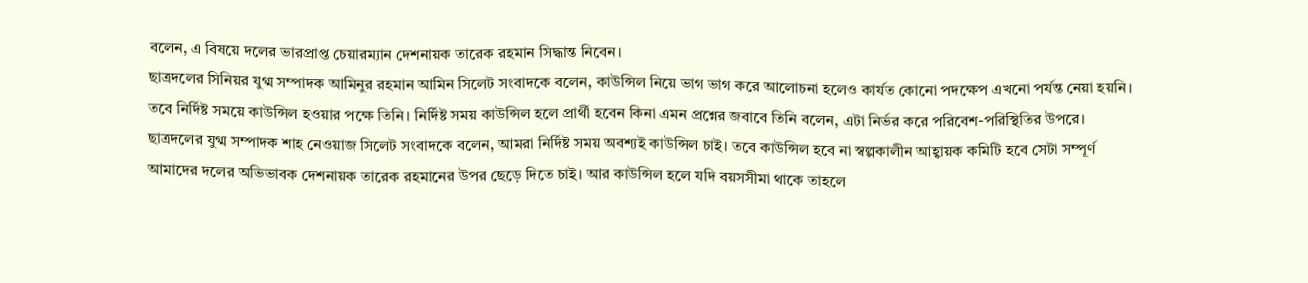বলেন, এ বিষয়ে দলের ভারপ্রাপ্ত চেয়ারম্যান দেশনায়ক তারেক রহমান সিদ্ধান্ত নিবেন।
ছাত্রদলের সিনিয়র যুগ্ম সম্পাদক আমিনুর রহমান আমিন সিলেট সংবাদকে বলেন, কাউন্সিল নিয়ে ভাগ ভাগ করে আলোচনা হলেও কার্যত কোনো পদক্ষেপ এখনো পর্যন্ত নেয়া হয়নি। তবে নির্দিষ্ট সময়ে কাউন্সিল হওয়ার পক্ষে তিনি। নির্দিষ্ট সময় কাউন্সিল হলে প্রার্থী হবেন কিনা এমন প্রশ্নের জবাবে তিনি বলেন, এটা নির্ভর করে পরিবেশ-পরিস্থিতির উপরে।
ছাত্রদলের যুগ্ম সম্পাদক শাহ নেওয়াজ সিলেট সংবাদকে বলেন, আমরা নির্দিষ্ট সময় অবশ্যই কাউন্সিল চাই। তবে কাউন্সিল হবে না স্বল্পকালীন আহ্বায়ক কমিটি হবে সেটা সম্পূর্ণ আমাদের দলের অভিভাবক দেশনায়ক তারেক রহমানের উপর ছেড়ে দিতে চাই। আর কাউন্সিল হলে যদি বয়সসীমা থাকে তাহলে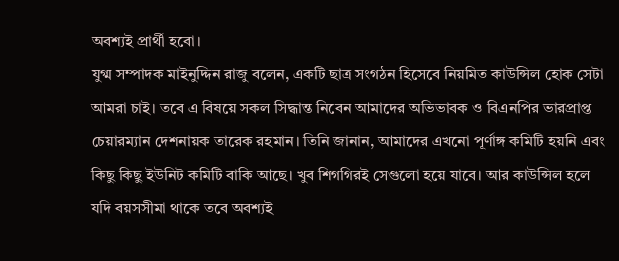অবশ্যই প্রার্থী হবো।
যুগ্ম সম্পাদক মাইনুদ্দিন রাজু বলেন, একটি ছাত্র সংগঠন হিসেবে নিয়মিত কাউন্সিল হোক সেটা আমরা চাই। তবে এ বিষয়ে সকল সিদ্ধান্ত নিবেন আমাদের অভিভাবক ও বিএনপির ভারপ্রাপ্ত চেয়ারম্যান দেশনায়ক তারেক রহমান। তিনি জানান, আমাদের এখনো পূর্ণাঙ্গ কমিটি হয়নি এবং কিছু কিছু ইউনিট কমিটি বাকি আছে। খুব শিগগিরই সেগুলো হয়ে যাবে। আর কাউন্সিল হলে যদি বয়সসীমা থাকে তবে অবশ্যই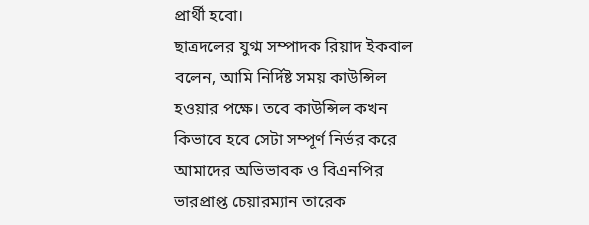প্রার্থী হবো।
ছাত্রদলের যুগ্ম সম্পাদক রিয়াদ ইকবাল বলেন, আমি নির্দিষ্ট সময় কাউন্সিল হওয়ার পক্ষে। তবে কাউন্সিল কখন কিভাবে হবে সেটা সম্পূর্ণ নির্ভর করে আমাদের অভিভাবক ও বিএনপির ভারপ্রাপ্ত চেয়ারম্যান তারেক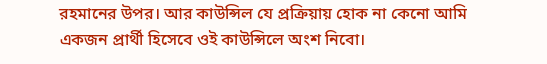রহমানের উপর। আর কাউন্সিল যে প্রক্রিয়ায় হোক না কেনো আমি একজন প্রার্থী হিসেবে ওই কাউন্সিলে অংশ নিবো।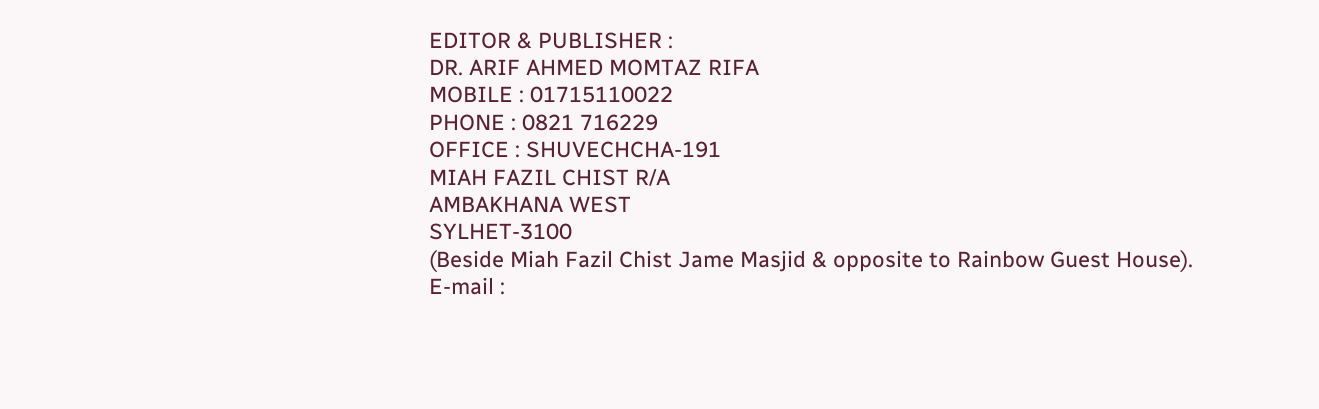EDITOR & PUBLISHER :
DR. ARIF AHMED MOMTAZ RIFA
MOBILE : 01715110022
PHONE : 0821 716229
OFFICE : SHUVECHCHA-191
MIAH FAZIL CHIST R/A
AMBAKHANA WEST
SYLHET-3100
(Beside Miah Fazil Chist Jame Masjid & opposite to Rainbow Guest House).
E-mail :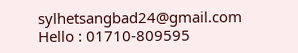sylhetsangbad24@gmail.com
Hello : 01710-809595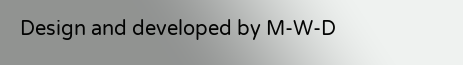Design and developed by M-W-D